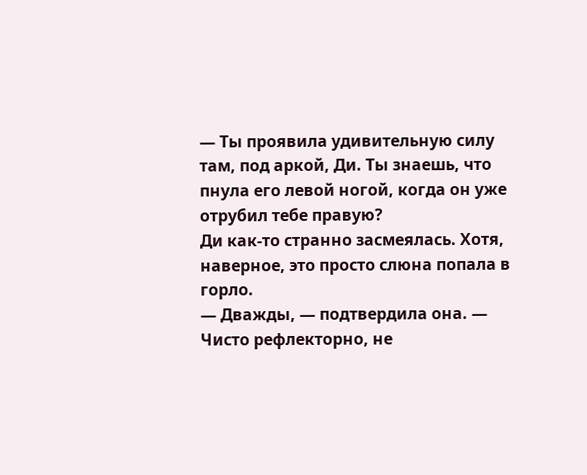— Ты проявила удивительную силу там, под аркой, Ди. Ты знаешь, что пнула его левой ногой, когда он уже отрубил тебе правую?
Ди как-то странно засмеялась. Хотя, наверное, это просто слюна попала в горло.
— Дважды, — подтвердила она. — Чисто рефлекторно, не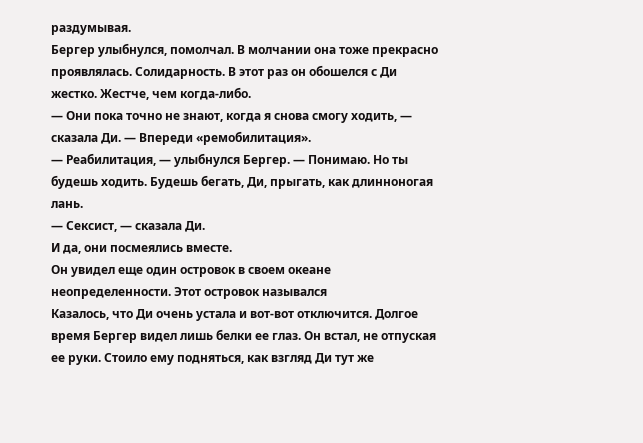раздумывая.
Бергер улыбнулся, помолчал. В молчании она тоже прекрасно проявлялась. Солидарность. В этот раз он обошелся с Ди жестко. Жестче, чем когда-либо.
— Они пока точно не знают, когда я снова смогу ходить, — сказала Ди. — Впереди «ремобилитация».
— Реабилитация, — улыбнулся Бергер. — Понимаю. Но ты будешь ходить. Будешь бегать, Ди, прыгать, как длинноногая лань.
— Сексист, — сказала Ди.
И да, они посмеялись вместе.
Он увидел еще один островок в своем океане неопределенности. Этот островок назывался
Казалось, что Ди очень устала и вот-вот отключится. Долгое время Бергер видел лишь белки ее глаз. Он встал, не отпуская ее руки. Стоило ему подняться, как взгляд Ди тут же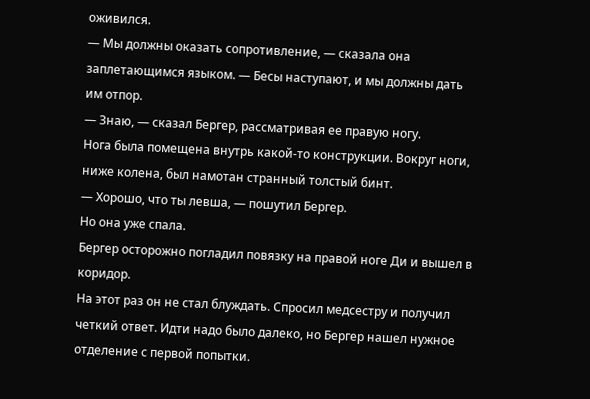оживился.
— Мы должны оказать сопротивление, — сказала она заплетающимся языком. — Бесы наступают, и мы должны дать им отпор.
— Знаю, — сказал Бергер, рассматривая ее правую ногу.
Нога была помещена внутрь какой-то конструкции. Вокруг ноги, ниже колена, был намотан странный толстый бинт.
— Хорошо, что ты левша, — пошутил Бергер.
Но она уже спала.
Бергер осторожно погладил повязку на правой ноге Ди и вышел в коридор.
На этот раз он не стал блуждать. Спросил медсестру и получил четкий ответ. Идти надо было далеко, но Бергер нашел нужное отделение с первой попытки.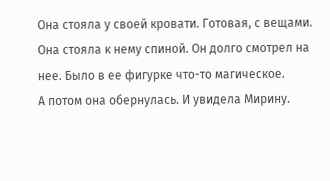Она стояла у своей кровати. Готовая, с вещами. Она стояла к нему спиной. Он долго смотрел на нее. Было в ее фигурке что-то магическое.
А потом она обернулась. И увидела Мирину.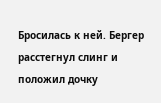Бросилась к ней. Бергер расстегнул слинг и положил дочку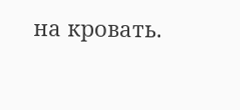на кровать.